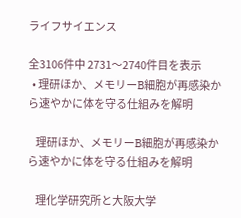ライフサイエンス

全3106件中 2731〜2740件目を表示
  • 理研ほか、メモリーB細胞が再感染から速やかに体を守る仕組みを解明

    理研ほか、メモリーB細胞が再感染から速やかに体を守る仕組みを解明

    理化学研究所と大阪大学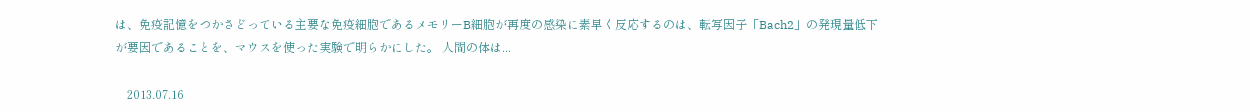は、免疫記憶をつかさどっている主要な免疫細胞であるメモリーB細胞が再度の感染に素早く反応するのは、転写因子「Bach2」の発現量低下が要因であることを、マウスを使った実験で明らかにした。 人間の体は...

    2013.07.16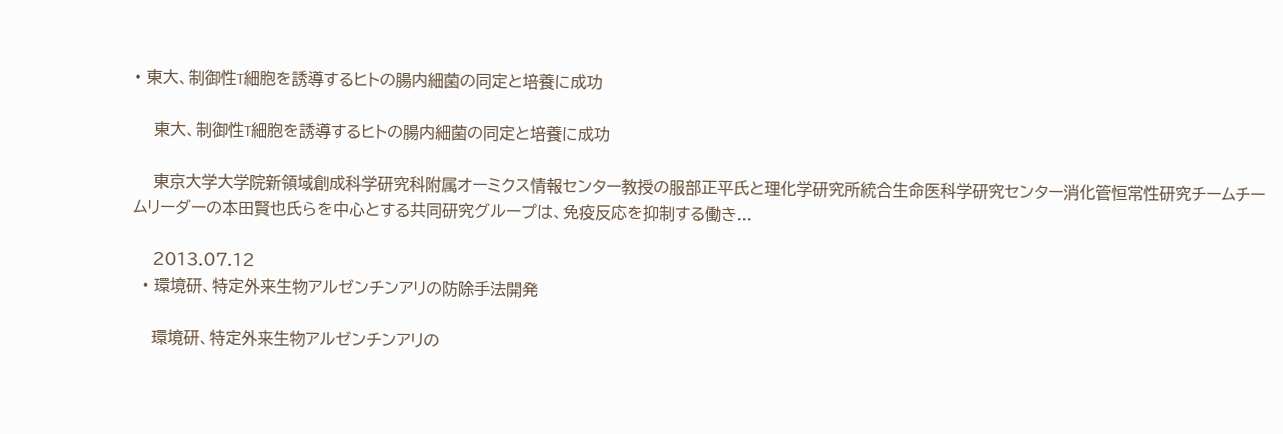• 東大、制御性T細胞を誘導するヒトの腸内細菌の同定と培養に成功

    東大、制御性T細胞を誘導するヒトの腸内細菌の同定と培養に成功

    東京大学大学院新領域創成科学研究科附属オーミクス情報センター教授の服部正平氏と理化学研究所統合生命医科学研究センター消化管恒常性研究チームチームリーダーの本田賢也氏らを中心とする共同研究グループは、免疫反応を抑制する働き...

    2013.07.12
  • 環境研、特定外来生物アルゼンチンアリの防除手法開発

    環境研、特定外来生物アルゼンチンアリの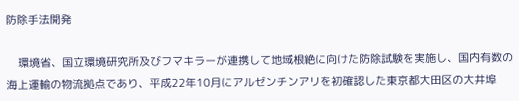防除手法開発

    環境省、国立環境研究所及びフマキラーが連携して地域根絶に向けた防除試験を実施し、国内有数の海上運輸の物流拠点であり、平成22年10月にアルゼンチンアリを初確認した東京都大田区の大井埠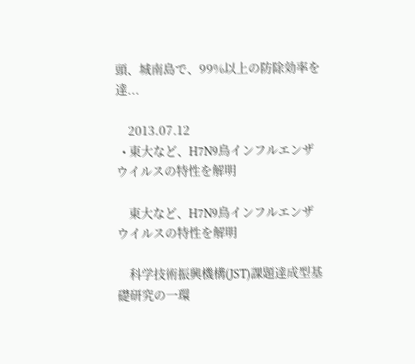頭、城南島で、99%以上の防除効率を達...

    2013.07.12
  • 東大など、H7N9鳥インフルエンザウイルスの特性を解明

    東大など、H7N9鳥インフルエンザウイルスの特性を解明

    科学技術振興機構(JST)課題達成型基礎研究の一環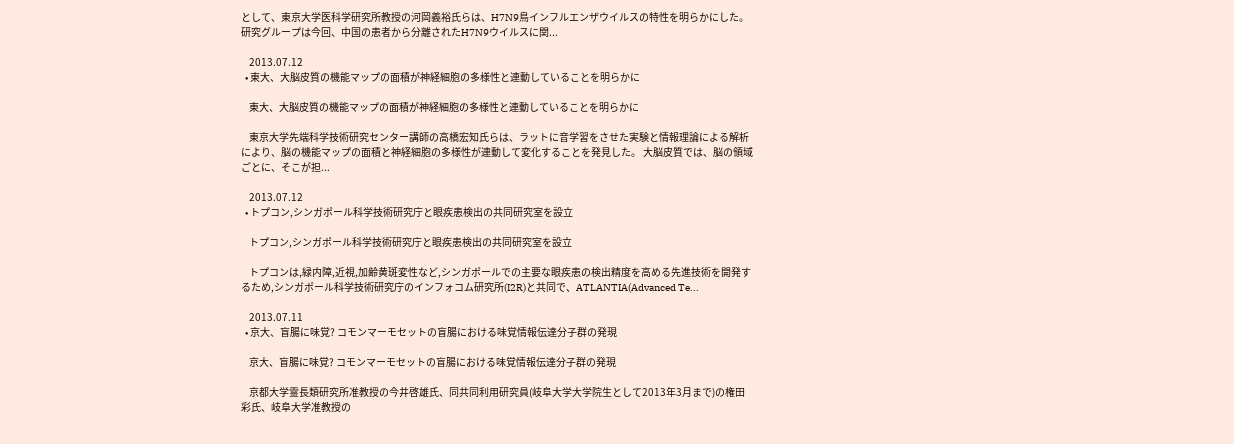として、東京大学医科学研究所教授の河岡義裕氏らは、H7N9鳥インフルエンザウイルスの特性を明らかにした。 研究グループは今回、中国の患者から分離されたH7N9ウイルスに関...

    2013.07.12
  • 東大、大脳皮質の機能マップの面積が神経細胞の多様性と連動していることを明らかに

    東大、大脳皮質の機能マップの面積が神経細胞の多様性と連動していることを明らかに

    東京大学先端科学技術研究センター講師の高橋宏知氏らは、ラットに音学習をさせた実験と情報理論による解析により、脳の機能マップの面積と神経細胞の多様性が連動して変化することを発見した。 大脳皮質では、脳の領域ごとに、そこが担...

    2013.07.12
  • トプコン,シンガポール科学技術研究庁と眼疾患検出の共同研究室を設立

    トプコン,シンガポール科学技術研究庁と眼疾患検出の共同研究室を設立

    トプコンは,緑内障,近視,加齢黄斑変性など,シンガポールでの主要な眼疾患の検出精度を高める先進技術を開発するため,シンガポール科学技術研究庁のインフォコム研究所(I2R)と共同で、ATLANTIA(Advanced Te...

    2013.07.11
  • 京大、盲腸に味覚? コモンマーモセットの盲腸における味覚情報伝達分子群の発現

    京大、盲腸に味覚? コモンマーモセットの盲腸における味覚情報伝達分子群の発現

    京都大学霊長類研究所准教授の今井啓雄氏、同共同利用研究員(岐阜大学大学院生として2013年3月まで)の権田彩氏、岐阜大学准教授の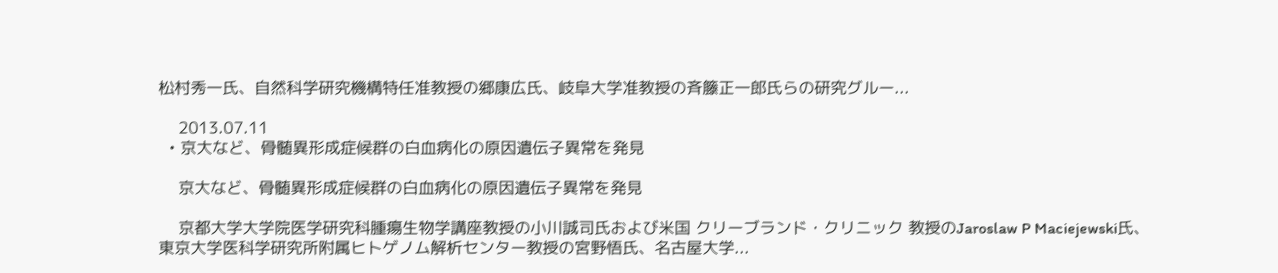松村秀一氏、自然科学研究機構特任准教授の郷康広氏、岐阜大学准教授の斉籐正一郎氏らの研究グルー...

    2013.07.11
  • 京大など、骨髄異形成症候群の白血病化の原因遺伝子異常を発見

    京大など、骨髄異形成症候群の白血病化の原因遺伝子異常を発見

    京都大学大学院医学研究科腫瘍生物学講座教授の小川誠司氏および米国 クリーブランド・クリニック 教授のJaroslaw P Maciejewski氏、東京大学医科学研究所附属ヒトゲノム解析センター教授の宮野悟氏、名古屋大学...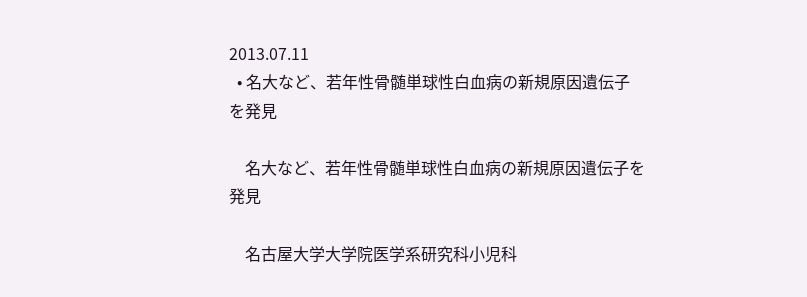2013.07.11
  • 名大など、若年性骨髄単球性白血病の新規原因遺伝子を発見

    名大など、若年性骨髄単球性白血病の新規原因遺伝子を発見

    名古屋大学大学院医学系研究科小児科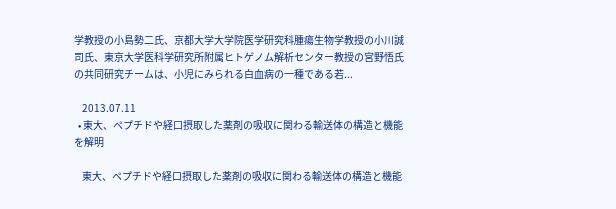学教授の小島勢二氏、京都大学大学院医学研究科腫瘍生物学教授の小川誠司氏、東京大学医科学研究所附属ヒトゲノム解析センター教授の宮野悟氏の共同研究チームは、小児にみられる白血病の一種である若...

    2013.07.11
  • 東大、ペプチドや経口摂取した薬剤の吸収に関わる輸送体の構造と機能を解明

    東大、ペプチドや経口摂取した薬剤の吸収に関わる輸送体の構造と機能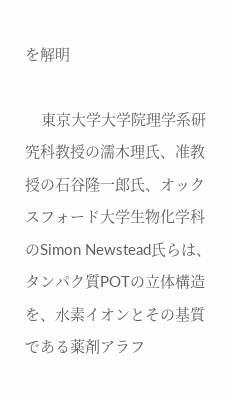を解明

    東京大学大学院理学系研究科教授の濡木理氏、准教授の石谷隆一郎氏、オックスフォード大学生物化学科のSimon Newstead氏らは、タンパク質POTの立体構造を、水素イオンとその基質である薬剤アラフ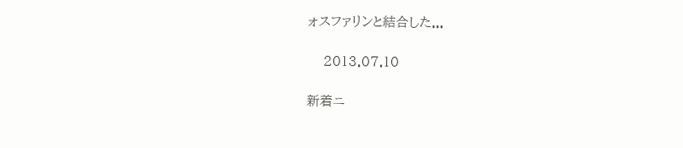ォスファリンと結合した...

    2013.07.10

新着ニ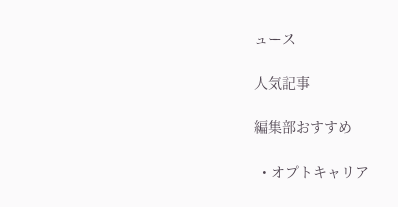ュース

人気記事

編集部おすすめ

  • オプトキャリア